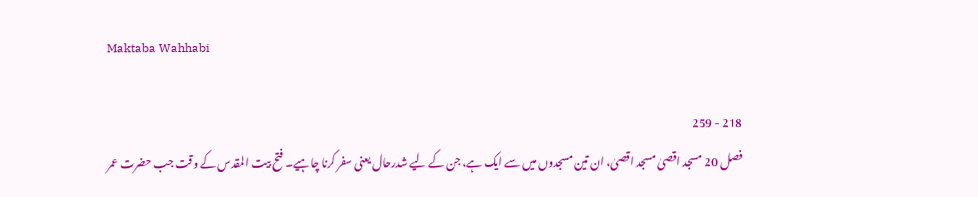Maktaba Wahhabi

218 - 259
فصل 20 مسجد اقصیٰ مسجد اقصیٰ، ان تین مسجدوں میں سے ایک ہے، جن کے لیے شدرحال یعنی سفر کرنا چاہیے۔ فتح بیت المقدس کے وقت جب حضرت عمر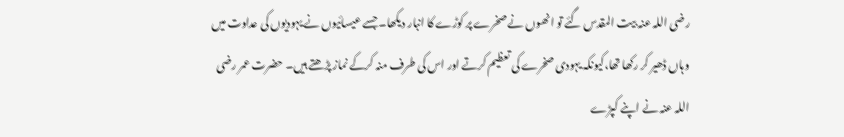رضی اللہ عنہ بیت المقدس گئے تو انھوں نے صخرے پر کوڑے کا انبار دیکھا۔ جسے عیسائیوں نے یہودیوں کی عداوت میں وہاں ڈھیر کر رکھا تھا،کیونکہ یہودی صخرے کی تعظیم کرتے اور اس کی طرف منہ کرکے نماز پڑھتے ہیں۔ حضرت عمر رضی اللہ عنہ نے اپنے کپڑے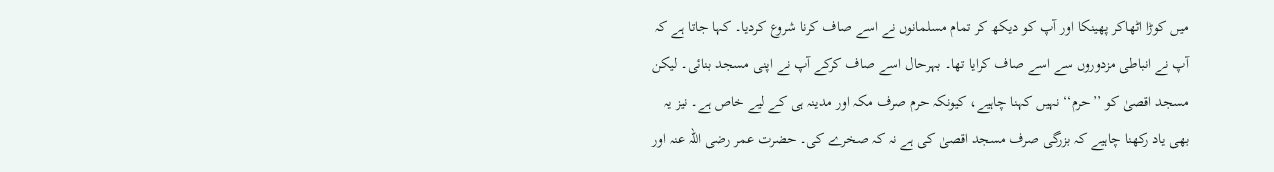میں کوڑا اٹھاکر پھینکا اور آپ کو دیکھ کر تمام مسلمانوں نے اسے صاف کرنا شروع کردیا۔ کہا جاتا ہے کہ آپ نے انباطی مزدوروں سے اسے صاف کرایا تھا۔ بہرحال اسے صاف کرکے آپ نے اپنی مسجد بنائی۔ لیکن مسجد اقصیٰ کو ’’حرم‘‘ نہیں کہنا چاہیے، کیونکہ حرم صرف مکہ اور مدینہ ہی کے لیے خاص ہے۔ نیز یہ بھی یاد رکھنا چاہیے کہ بزرگی صرف مسجد اقصیٰ کی ہے نہ کہ صخرے کی۔ حضرت عمر رضی اللہ عنہ اور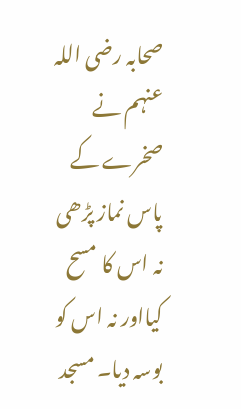صحابہ رضی اللہ عنہم نے صخرے کے پاس نماز پڑھی نہ اس کا مسح کیااور نہ اس کو بوسہ دیا۔ مسجد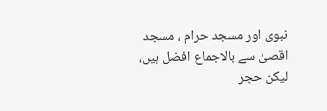نبوی اور مسجد حرام ، مسجد اقصیٰ سے بالاجماع افضل ہیں، لیکن حجر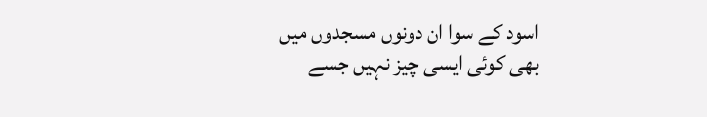اسود کے سوا ان دونوں مسجدوں میں بھی کوئی ایسی چیز نہیں جسے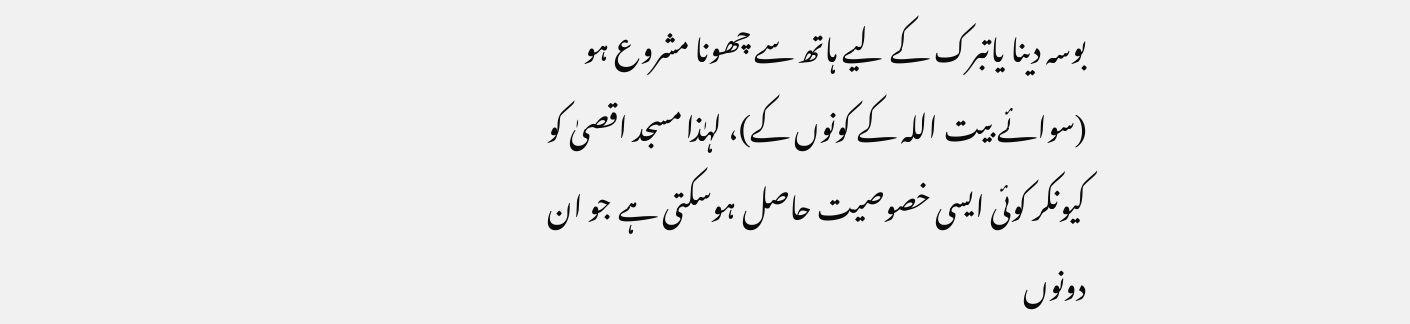بوسہ دینا یاتبرک کے لیے ہاتھ سے چھونا مشروع ہو (سوائے بیت اللہ کے کونوں کے)، لہٰذا مسجد اقصیٰ کو کیونکر کوئی ایسی خصوصیت حاصل ہوسکتی ہے جو ان دونوں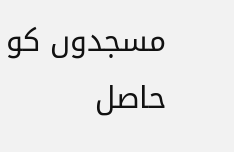مسجدوں کو حاصل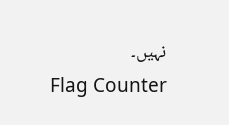نہیں۔
Flag Counter